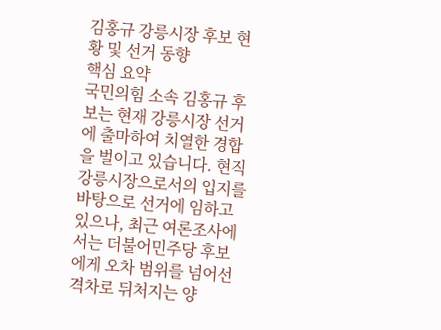김홍규 강릉시장 후보 현황 및 선거 동향
핵심 요약
국민의힘 소속 김홍규 후보는 현재 강릉시장 선거에 출마하여 치열한 경합을 벌이고 있습니다. 현직 강릉시장으로서의 입지를 바탕으로 선거에 임하고 있으나, 최근 여론조사에서는 더불어민주당 후보에게 오차 범위를 넘어선 격차로 뒤처지는 양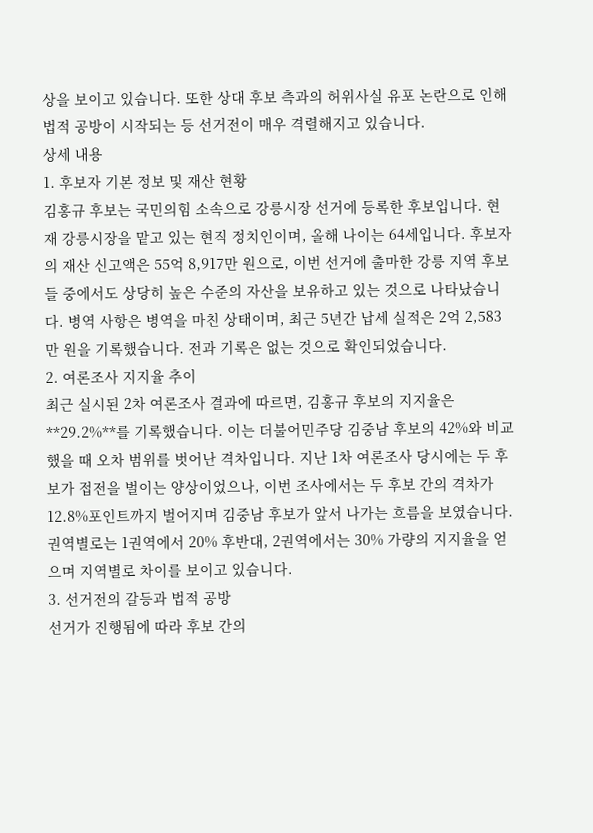상을 보이고 있습니다. 또한 상대 후보 측과의 허위사실 유포 논란으로 인해 법적 공방이 시작되는 등 선거전이 매우 격렬해지고 있습니다.
상세 내용
1. 후보자 기본 정보 및 재산 현황
김홍규 후보는 국민의힘 소속으로 강릉시장 선거에 등록한 후보입니다. 현재 강릉시장을 맡고 있는 현직 정치인이며, 올해 나이는 64세입니다. 후보자의 재산 신고액은 55억 8,917만 원으로, 이번 선거에 출마한 강릉 지역 후보들 중에서도 상당히 높은 수준의 자산을 보유하고 있는 것으로 나타났습니다. 병역 사항은 병역을 마친 상태이며, 최근 5년간 납세 실적은 2억 2,583만 원을 기록했습니다. 전과 기록은 없는 것으로 확인되었습니다.
2. 여론조사 지지율 추이
최근 실시된 2차 여론조사 결과에 따르면, 김홍규 후보의 지지율은 **29.2%**를 기록했습니다. 이는 더불어민주당 김중남 후보의 42%와 비교했을 때 오차 범위를 벗어난 격차입니다. 지난 1차 여론조사 당시에는 두 후보가 접전을 벌이는 양상이었으나, 이번 조사에서는 두 후보 간의 격차가 12.8%포인트까지 벌어지며 김중남 후보가 앞서 나가는 흐름을 보였습니다. 권역별로는 1권역에서 20% 후반대, 2권역에서는 30% 가량의 지지율을 얻으며 지역별로 차이를 보이고 있습니다.
3. 선거전의 갈등과 법적 공방
선거가 진행됨에 따라 후보 간의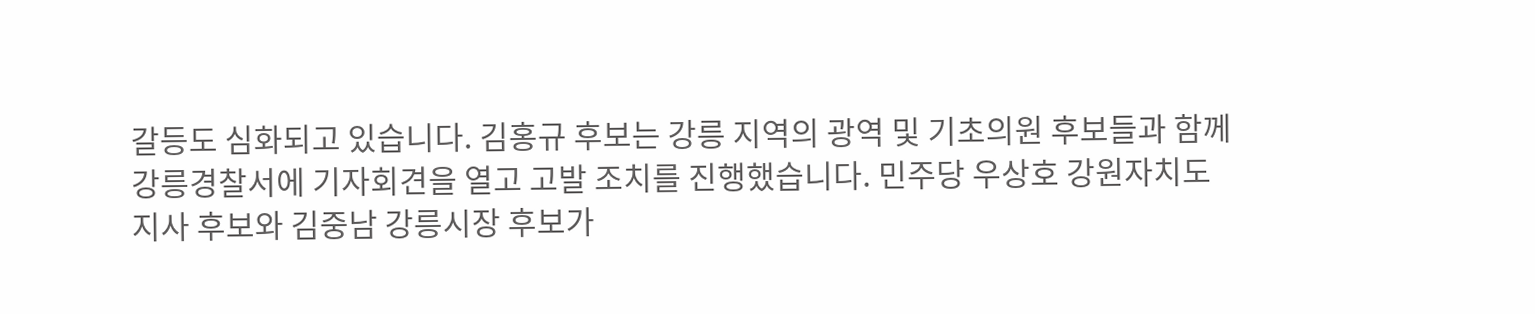갈등도 심화되고 있습니다. 김홍규 후보는 강릉 지역의 광역 및 기초의원 후보들과 함께 강릉경찰서에 기자회견을 열고 고발 조치를 진행했습니다. 민주당 우상호 강원자치도지사 후보와 김중남 강릉시장 후보가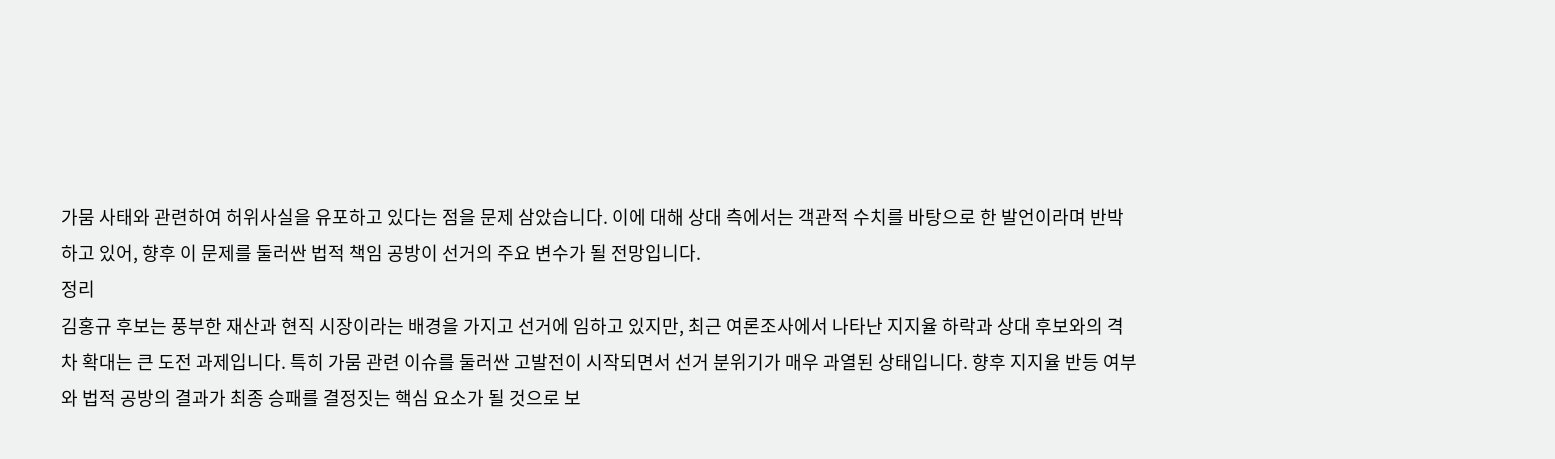가뭄 사태와 관련하여 허위사실을 유포하고 있다는 점을 문제 삼았습니다. 이에 대해 상대 측에서는 객관적 수치를 바탕으로 한 발언이라며 반박하고 있어, 향후 이 문제를 둘러싼 법적 책임 공방이 선거의 주요 변수가 될 전망입니다.
정리
김홍규 후보는 풍부한 재산과 현직 시장이라는 배경을 가지고 선거에 임하고 있지만, 최근 여론조사에서 나타난 지지율 하락과 상대 후보와의 격차 확대는 큰 도전 과제입니다. 특히 가뭄 관련 이슈를 둘러싼 고발전이 시작되면서 선거 분위기가 매우 과열된 상태입니다. 향후 지지율 반등 여부와 법적 공방의 결과가 최종 승패를 결정짓는 핵심 요소가 될 것으로 보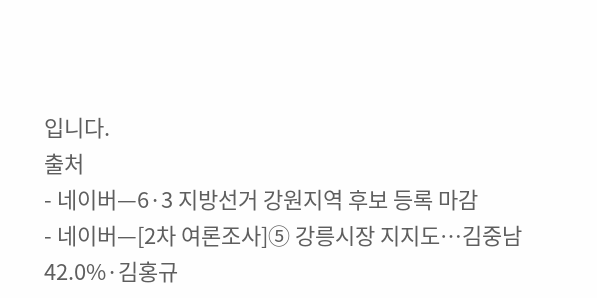입니다.
출처
- 네이버—6·3 지방선거 강원지역 후보 등록 마감
- 네이버—[2차 여론조사]⑤ 강릉시장 지지도…김중남 42.0%·김홍규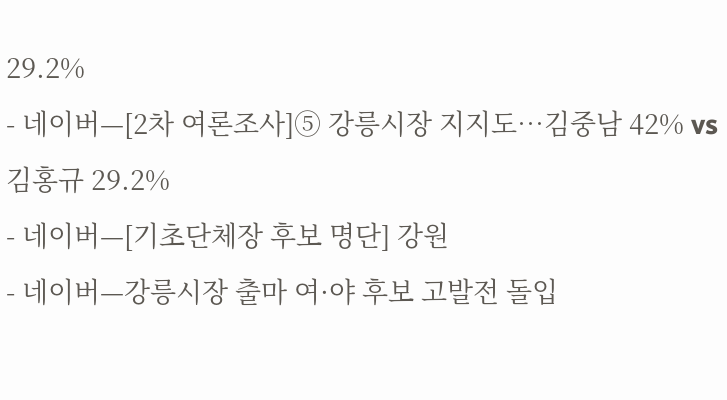29.2%
- 네이버—[2차 여론조사]⑤ 강릉시장 지지도…김중남 42% vs 김홍규 29.2%
- 네이버—[기초단체장 후보 명단] 강원
- 네이버—강릉시장 출마 여·야 후보 고발전 돌입